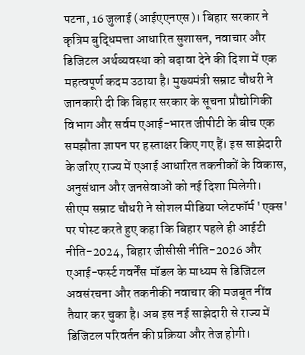पटना, 16 जुलाई (आईएएनएस)। बिहार सरकार ने कृत्रिम बुद्धिमत्ता आधारित सुशासन, नवाचार और डिजिटल अर्थव्यवस्था को बढ़ावा देने की दिशा में एक महत्वपूर्ण कदम उठाया है। मुख्यमंत्री सम्राट चौधरी ने जानकारी दी कि बिहार सरकार के सूचना प्रौद्योगिकी विभाग और सर्वम एआई-भारत जीपीटी के बीच एक समझौता ज्ञापन पर हस्ताक्षर किए गए हैं। इस साझेदारी के जरिए राज्य में एआई आधारित तकनीकों के विकास, अनुसंधान और जनसेवाओं को नई दिशा मिलेगी।
सीएम सम्राट चौधरी ने सोशल मीडिया प्लेटफॉर्म 'एक्स' पर पोस्ट करते हुए कहा कि बिहार पहले ही आईटी नीति-2024, बिहार जीसीसी नीति-2026 और एआई-फर्स्ट गवर्नेंस मॉडल के माध्यम से डिजिटल अवसंरचना और तकनीकी नवाचार की मजबूत नींव तैयार कर चुका है। अब इस नई साझेदारी से राज्य में डिजिटल परिवर्तन की प्रक्रिया और तेज होगी।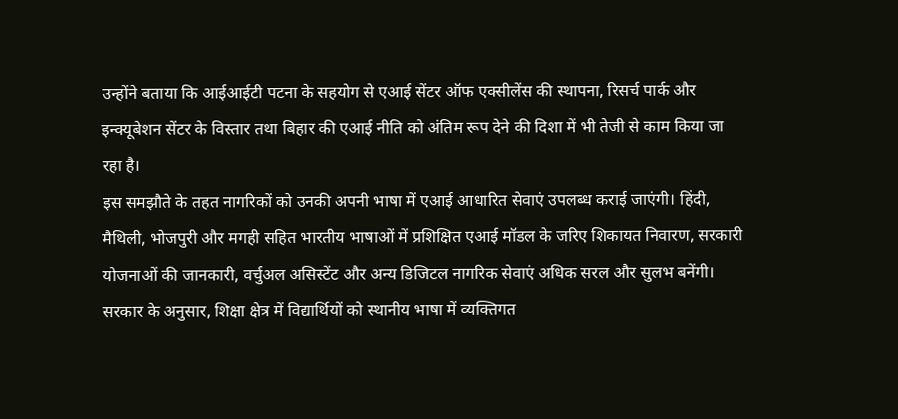उन्होंने बताया कि आईआईटी पटना के सहयोग से एआई सेंटर ऑफ एक्सीलेंस की स्थापना, रिसर्च पार्क और इन्क्यूबेशन सेंटर के विस्तार तथा बिहार की एआई नीति को अंतिम रूप देने की दिशा में भी तेजी से काम किया जा रहा है।
इस समझौते के तहत नागरिकों को उनकी अपनी भाषा में एआई आधारित सेवाएं उपलब्ध कराई जाएंगी। हिंदी, मैथिली, भोजपुरी और मगही सहित भारतीय भाषाओं में प्रशिक्षित एआई मॉडल के जरिए शिकायत निवारण, सरकारी योजनाओं की जानकारी, वर्चुअल असिस्टेंट और अन्य डिजिटल नागरिक सेवाएं अधिक सरल और सुलभ बनेंगी।
सरकार के अनुसार, शिक्षा क्षेत्र में विद्यार्थियों को स्थानीय भाषा में व्यक्तिगत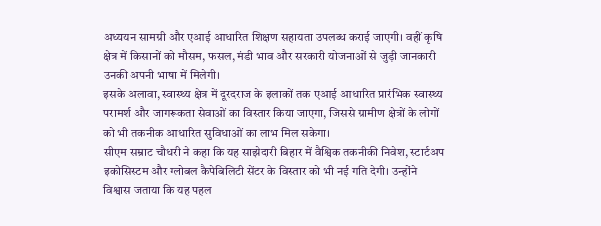अध्ययन सामग्री और एआई आधारित शिक्षण सहायता उपलब्ध कराई जाएगी। वहीं कृषि क्षेत्र में किसानों को मौसम, फसल, मंडी भाव और सरकारी योजनाओं से जुड़ी जानकारी उनकी अपनी भाषा में मिलेगी।
इसके अलावा, स्वास्थ्य क्षेत्र में दूरदराज के इलाकों तक एआई आधारित प्रारंभिक स्वास्थ्य परामर्श और जागरूकता सेवाओं का विस्तार किया जाएगा, जिससे ग्रामीण क्षेत्रों के लोगों को भी तकनीक आधारित सुविधाओं का लाभ मिल सकेगा।
सीएम सम्राट चौधरी ने कहा कि यह साझेदारी बिहार में वैश्विक तकनीकी निवेश, स्टार्टअप इकोसिस्टम और ग्लोबल कैपेबिलिटी सेंटर के विस्तार को भी नई गति देगी। उन्होंने विश्वास जताया कि यह पहल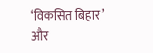‘विकसित बिहार’ और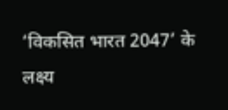‘विकसित भारत 2047’ के लक्ष्य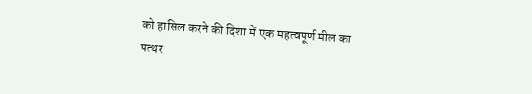को हासिल करने की दिशा में एक महत्वपूर्ण मील का पत्थर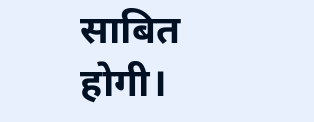साबित होगी।